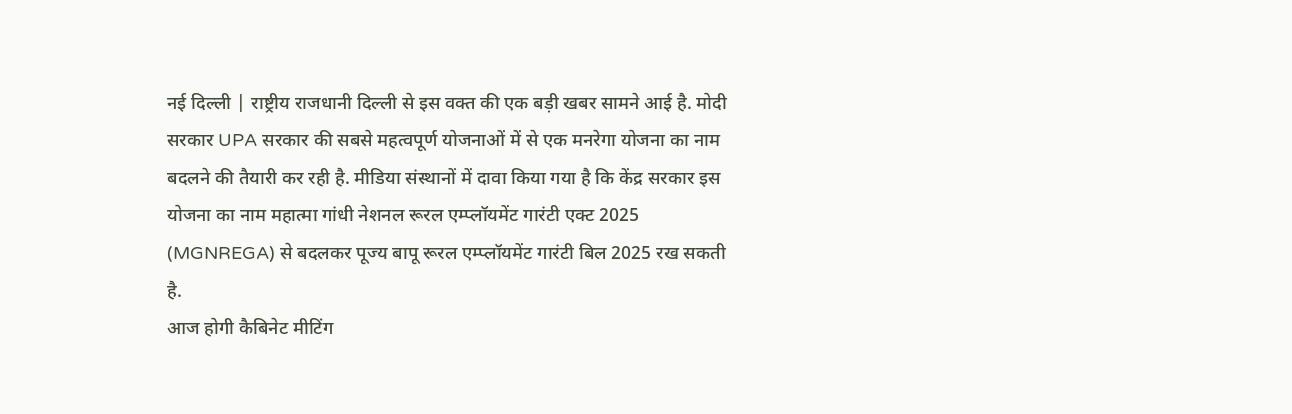नई दिल्ली | राष्ट्रीय राजधानी दिल्ली से इस वक्त की एक बड़ी खबर सामने आई है. मोदी सरकार UPA सरकार की सबसे महत्वपूर्ण योजनाओं में से एक मनरेगा योजना का नाम बदलने की तैयारी कर रही है. मीडिया संस्थानों में दावा किया गया है कि केंद्र सरकार इस योजना का नाम महात्मा गांधी नेशनल रूरल एम्प्लॉयमेंट गारंटी एक्ट 2025 (MGNREGA) से बदलकर पूज्य बापू रूरल एम्प्लॉयमेंट गारंटी बिल 2025 रख सकती है.
आज होगी कैबिनेट मीटिंग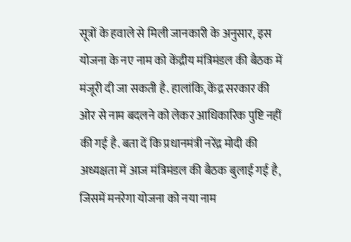सूत्रों के हवाले से मिली जानकारी के अनुसार, इस योजना के नए नाम को केंद्रीय मंत्रिमंडल की बैठक में मंजूरी दी जा सकती है. हालांकि, केंद्र सरकार की ओर से नाम बदलने को लेकर आधिकारिक पुष्टि नहीं की गई है. बता दें कि प्रधानमंत्री नरेंद्र मोदी की अध्यक्षता में आज मंत्रिमंडल की बैठक बुलाई गई है, जिसमें मनरेगा योजना को नया नाम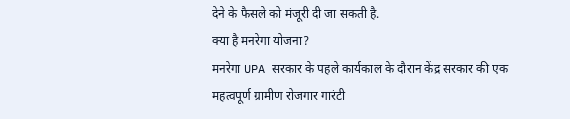देने के फैसले को मंजूरी दी जा सकती है.
क्या है मनरेगा योजना?
मनरेगा UPA सरकार के पहले कार्यकाल के दौरान केंद्र सरकार की एक महत्वपूर्ण ग्रामीण रोजगार गारंटी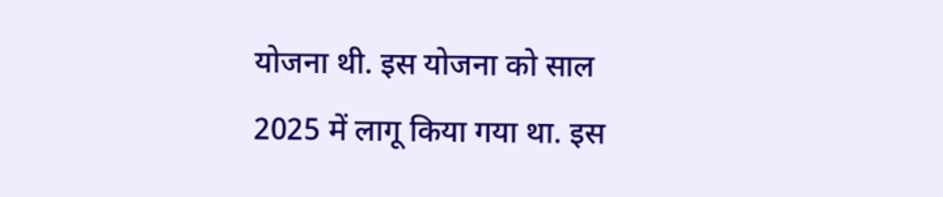योजना थी. इस योजना को साल 2025 में लागू किया गया था. इस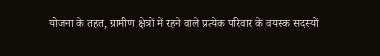योजना के तहत, ग्रामीण क्षेत्रों में रहने वाले प्रत्येक परिवार के वयस्क सदस्यों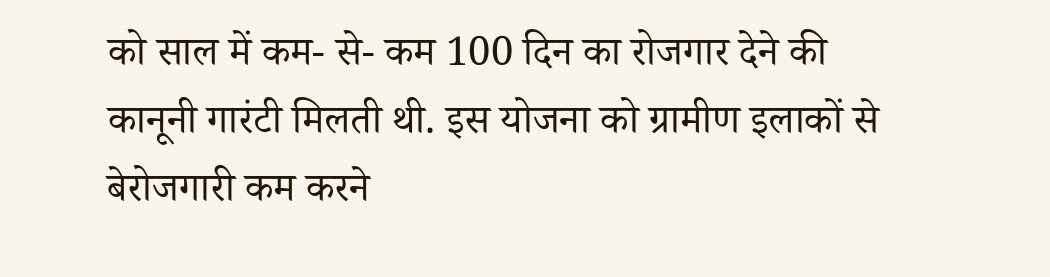को साल में कम- से- कम 100 दिन का रोजगार देने की कानूनी गारंटी मिलती थी. इस योजना को ग्रामीण इलाकों से बेरोजगारी कम करने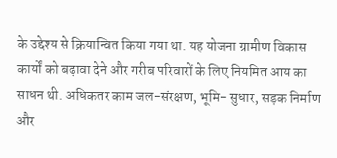के उद्देश्य से क्रियान्वित किया गया था. यह योजना ग्रामीण विकास कार्यों को बढ़ावा देने और गरीब परिवारों के लिए नियमित आय का साधन थी. अधिकतर काम जल-संरक्षण, भूमि- सुधार, सड़क निर्माण और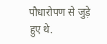पौधारोपण से जुड़े हुए थे.